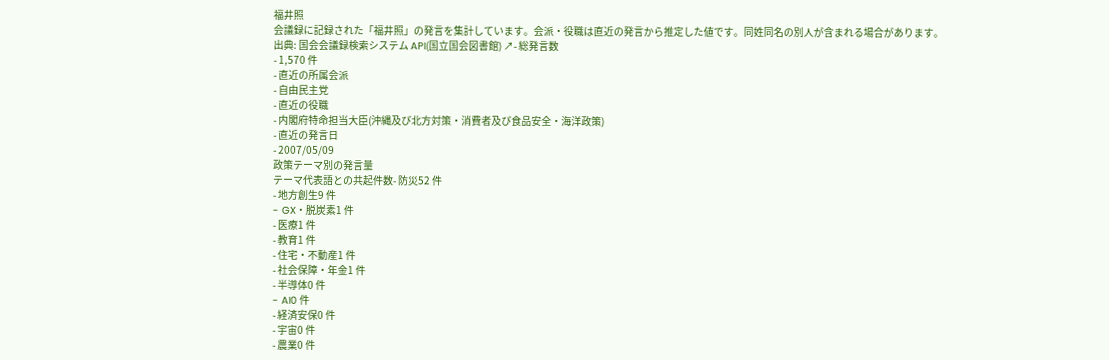福井照
会議録に記録された「福井照」の発言を集計しています。会派・役職は直近の発言から推定した値です。同姓同名の別人が含まれる場合があります。
出典: 国会会議録検索システム API(国立国会図書館) ↗- 総発言数
- 1,570 件
- 直近の所属会派
- 自由民主党
- 直近の役職
- 内閣府特命担当大臣(沖縄及び北方対策・消費者及び食品安全・海洋政策)
- 直近の発言日
- 2007/05/09
政策テーマ別の発言量
テーマ代表語との共起件数- 防災52 件
- 地方創生9 件
- GX・脱炭素1 件
- 医療1 件
- 教育1 件
- 住宅・不動産1 件
- 社会保障・年金1 件
- 半導体0 件
- AI0 件
- 経済安保0 件
- 宇宙0 件
- 農業0 件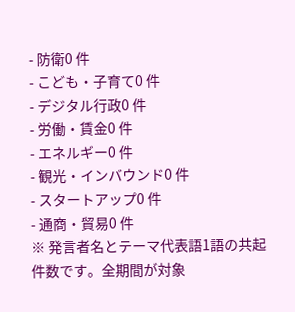- 防衛0 件
- こども・子育て0 件
- デジタル行政0 件
- 労働・賃金0 件
- エネルギー0 件
- 観光・インバウンド0 件
- スタートアップ0 件
- 通商・貿易0 件
※ 発言者名とテーマ代表語1語の共起件数です。全期間が対象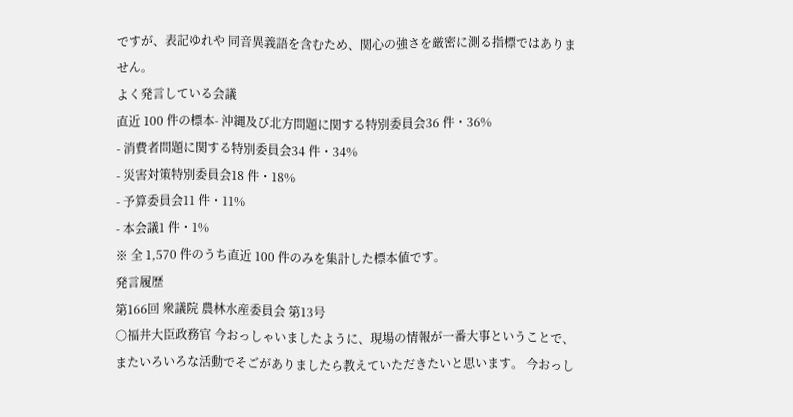ですが、表記ゆれや 同音異義語を含むため、関心の強さを厳密に測る指標ではありません。
よく発言している会議
直近 100 件の標本- 沖縄及び北方問題に関する特別委員会36 件・36%
- 消費者問題に関する特別委員会34 件・34%
- 災害対策特別委員会18 件・18%
- 予算委員会11 件・11%
- 本会議1 件・1%
※ 全 1,570 件のうち直近 100 件のみを集計した標本値です。
発言履歴
第166回 衆議院 農林水産委員会 第13号
○福井大臣政務官 今おっしゃいましたように、現場の情報が一番大事ということで、またいろいろな活動でそごがありましたら教えていただきたいと思います。 今おっし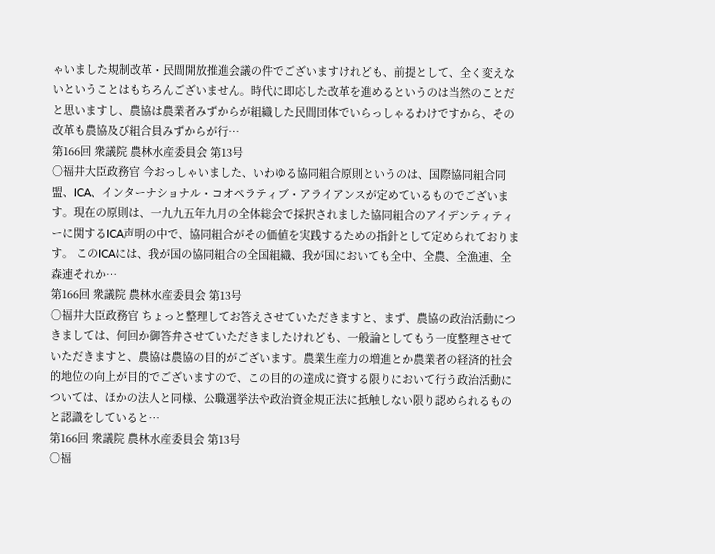ゃいました規制改革・民間開放推進会議の件でございますけれども、前提として、全く変えないということはもちろんございません。時代に即応した改革を進めるというのは当然のことだと思いますし、農協は農業者みずからが組織した民間団体でいらっしゃるわけですから、その改革も農協及び組合員みずからが行…
第166回 衆議院 農林水産委員会 第13号
○福井大臣政務官 今おっしゃいました、いわゆる協同組合原則というのは、国際協同組合同盟、ICA、インターナショナル・コオペラティブ・アライアンスが定めているものでございます。現在の原則は、一九九五年九月の全体総会で採択されました協同組合のアイデンティティーに関するICA声明の中で、協同組合がその価値を実践するための指針として定められております。 このICAには、我が国の協同組合の全国組織、我が国においても全中、全農、全漁連、全森連それか…
第166回 衆議院 農林水産委員会 第13号
○福井大臣政務官 ちょっと整理してお答えさせていただきますと、まず、農協の政治活動につきましては、何回か御答弁させていただきましたけれども、一般論としてもう一度整理させていただきますと、農協は農協の目的がございます。農業生産力の増進とか農業者の経済的社会的地位の向上が目的でございますので、この目的の達成に資する限りにおいて行う政治活動については、ほかの法人と同様、公職選挙法や政治資金規正法に抵触しない限り認められるものと認識をしていると…
第166回 衆議院 農林水産委員会 第13号
○福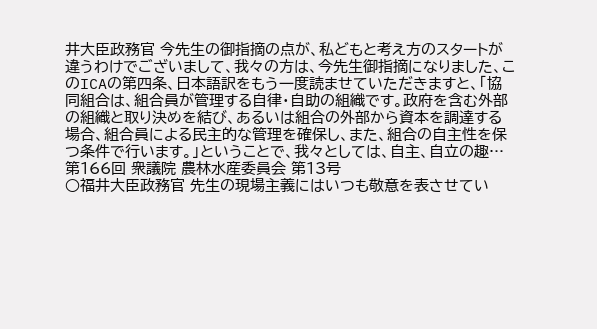井大臣政務官 今先生の御指摘の点が、私どもと考え方のスタートが違うわけでございまして、我々の方は、今先生御指摘になりました、このICAの第四条、日本語訳をもう一度読ませていただきますと、「協同組合は、組合員が管理する自律・自助の組織です。政府を含む外部の組織と取り決めを結び、あるいは組合の外部から資本を調達する場合、組合員による民主的な管理を確保し、また、組合の自主性を保つ条件で行います。」ということで、我々としては、自主、自立の趣…
第166回 衆議院 農林水産委員会 第13号
○福井大臣政務官 先生の現場主義にはいつも敬意を表させてい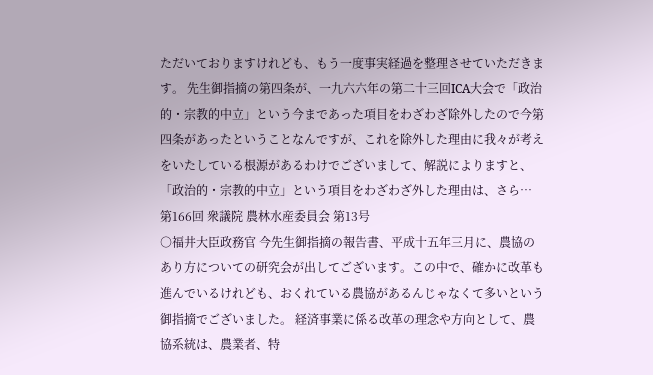ただいておりますけれども、もう一度事実経過を整理させていただきます。 先生御指摘の第四条が、一九六六年の第二十三回ICA大会で「政治的・宗教的中立」という今まであった項目をわざわざ除外したので今第四条があったということなんですが、これを除外した理由に我々が考えをいたしている根源があるわけでございまして、解説によりますと、「政治的・宗教的中立」という項目をわざわざ外した理由は、さら…
第166回 衆議院 農林水産委員会 第13号
○福井大臣政務官 今先生御指摘の報告書、平成十五年三月に、農協のあり方についての研究会が出してございます。この中で、確かに改革も進んでいるけれども、おくれている農協があるんじゃなくて多いという御指摘でございました。 経済事業に係る改革の理念や方向として、農協系統は、農業者、特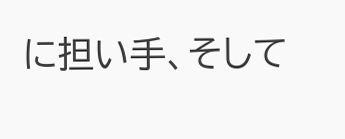に担い手、そして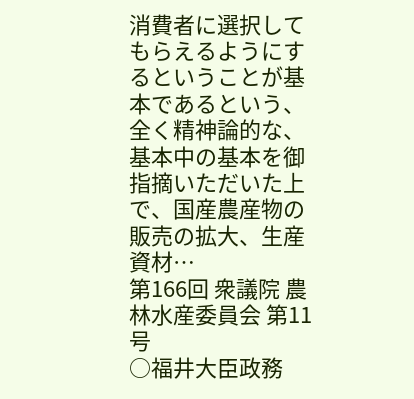消費者に選択してもらえるようにするということが基本であるという、全く精神論的な、基本中の基本を御指摘いただいた上で、国産農産物の販売の拡大、生産資材…
第166回 衆議院 農林水産委員会 第11号
○福井大臣政務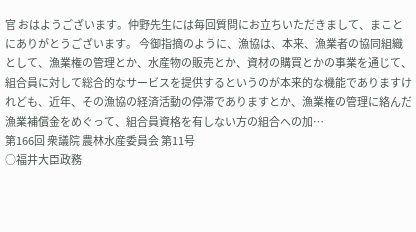官 おはようございます。仲野先生には毎回質問にお立ちいただきまして、まことにありがとうございます。 今御指摘のように、漁協は、本来、漁業者の協同組織として、漁業権の管理とか、水産物の販売とか、資材の購買とかの事業を通じて、組合員に対して総合的なサービスを提供するというのが本来的な機能でありますけれども、近年、その漁協の経済活動の停滞でありますとか、漁業権の管理に絡んだ漁業補償金をめぐって、組合員資格を有しない方の組合への加…
第166回 衆議院 農林水産委員会 第11号
○福井大臣政務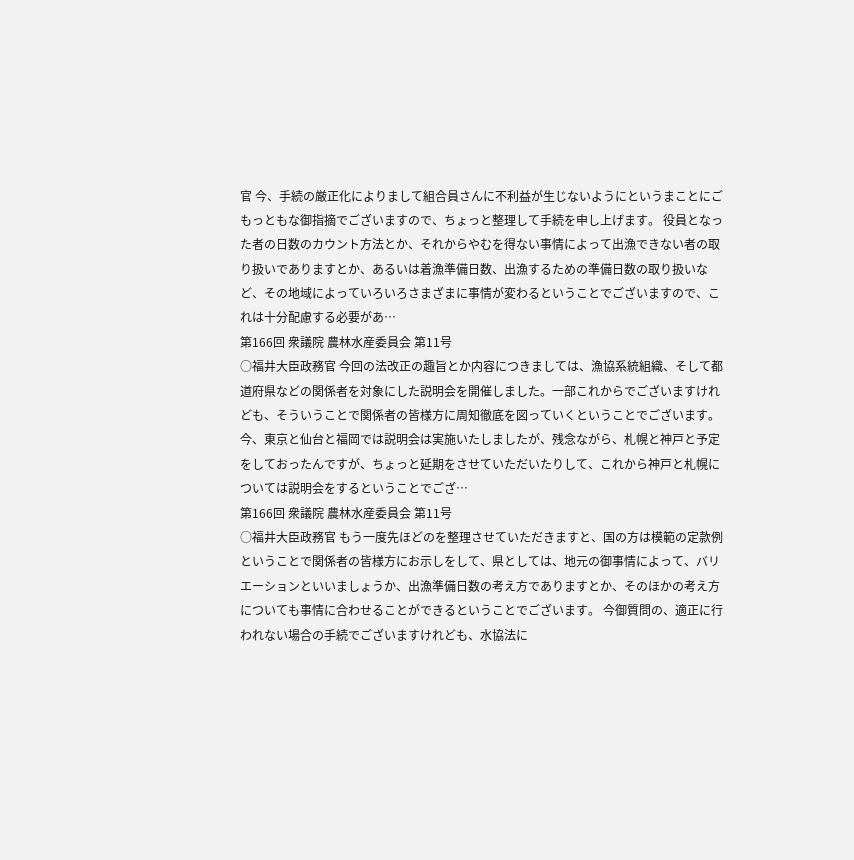官 今、手続の厳正化によりまして組合員さんに不利益が生じないようにというまことにごもっともな御指摘でございますので、ちょっと整理して手続を申し上げます。 役員となった者の日数のカウント方法とか、それからやむを得ない事情によって出漁できない者の取り扱いでありますとか、あるいは着漁準備日数、出漁するための準備日数の取り扱いなど、その地域によっていろいろさまざまに事情が変わるということでございますので、これは十分配慮する必要があ…
第166回 衆議院 農林水産委員会 第11号
○福井大臣政務官 今回の法改正の趣旨とか内容につきましては、漁協系統組織、そして都道府県などの関係者を対象にした説明会を開催しました。一部これからでございますけれども、そういうことで関係者の皆様方に周知徹底を図っていくということでございます。 今、東京と仙台と福岡では説明会は実施いたしましたが、残念ながら、札幌と神戸と予定をしておったんですが、ちょっと延期をさせていただいたりして、これから神戸と札幌については説明会をするということでござ…
第166回 衆議院 農林水産委員会 第11号
○福井大臣政務官 もう一度先ほどのを整理させていただきますと、国の方は模範の定款例ということで関係者の皆様方にお示しをして、県としては、地元の御事情によって、バリエーションといいましょうか、出漁準備日数の考え方でありますとか、そのほかの考え方についても事情に合わせることができるということでございます。 今御質問の、適正に行われない場合の手続でございますけれども、水協法に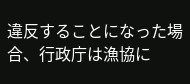違反することになった場合、行政庁は漁協に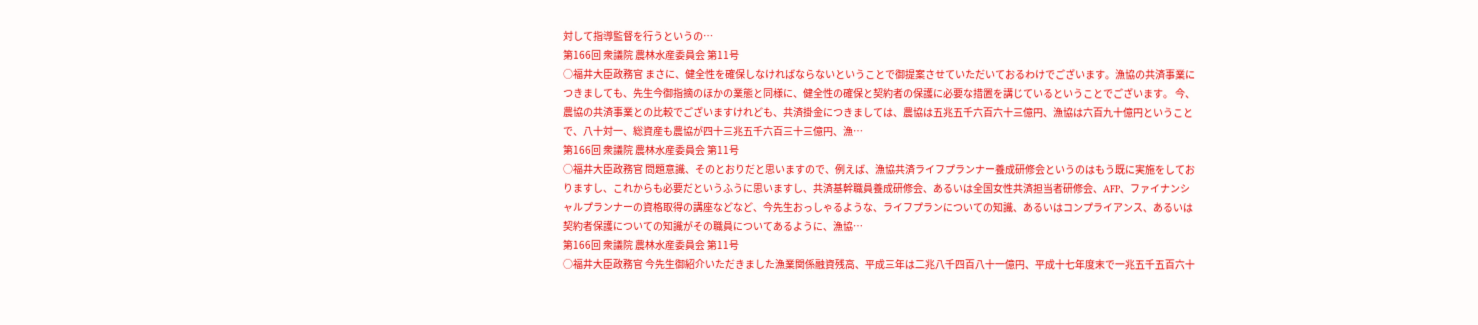対して指導監督を行うというの…
第166回 衆議院 農林水産委員会 第11号
○福井大臣政務官 まさに、健全性を確保しなければならないということで御提案させていただいておるわけでございます。漁協の共済事業につきましても、先生今御指摘のほかの業態と同様に、健全性の確保と契約者の保護に必要な措置を講じているということでございます。 今、農協の共済事業との比較でございますけれども、共済掛金につきましては、農協は五兆五千六百六十三億円、漁協は六百九十億円ということで、八十対一、総資産も農協が四十三兆五千六百三十三億円、漁…
第166回 衆議院 農林水産委員会 第11号
○福井大臣政務官 問題意識、そのとおりだと思いますので、例えば、漁協共済ライフプランナー養成研修会というのはもう既に実施をしておりますし、これからも必要だというふうに思いますし、共済基幹職員養成研修会、あるいは全国女性共済担当者研修会、AFP、ファイナンシャルプランナーの資格取得の講座などなど、今先生おっしゃるような、ライフプランについての知識、あるいはコンプライアンス、あるいは契約者保護についての知識がその職員についてあるように、漁協…
第166回 衆議院 農林水産委員会 第11号
○福井大臣政務官 今先生御紹介いただきました漁業関係融資残高、平成三年は二兆八千四百八十一億円、平成十七年度末で一兆五千五百六十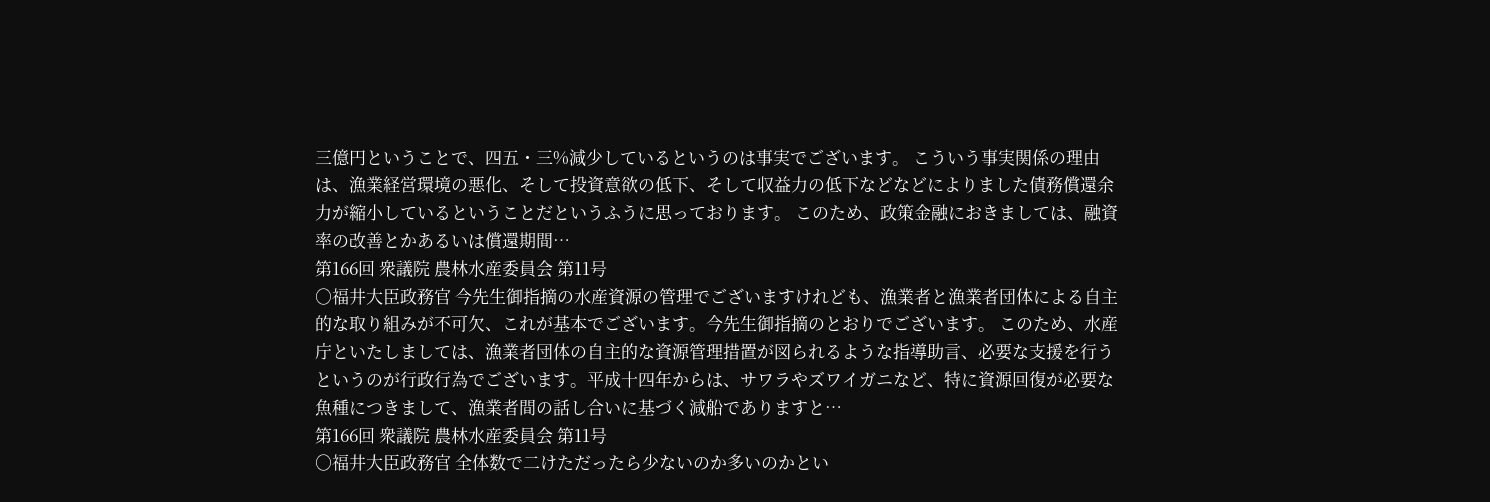三億円ということで、四五・三%減少しているというのは事実でございます。 こういう事実関係の理由は、漁業経営環境の悪化、そして投資意欲の低下、そして収益力の低下などなどによりました債務償還余力が縮小しているということだというふうに思っております。 このため、政策金融におきましては、融資率の改善とかあるいは償還期間…
第166回 衆議院 農林水産委員会 第11号
○福井大臣政務官 今先生御指摘の水産資源の管理でございますけれども、漁業者と漁業者団体による自主的な取り組みが不可欠、これが基本でございます。今先生御指摘のとおりでございます。 このため、水産庁といたしましては、漁業者団体の自主的な資源管理措置が図られるような指導助言、必要な支援を行うというのが行政行為でございます。平成十四年からは、サワラやズワイガニなど、特に資源回復が必要な魚種につきまして、漁業者間の話し合いに基づく減船でありますと…
第166回 衆議院 農林水産委員会 第11号
○福井大臣政務官 全体数で二けただったら少ないのか多いのかとい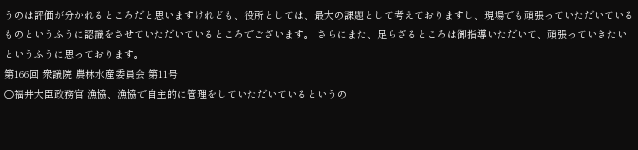うのは評価が分かれるところだと思いますけれども、役所としては、最大の課題として考えておりますし、現場でも頑張っていただいているものというふうに認識をさせていただいているところでございます。 さらにまた、足らざるところは御指導いただいて、頑張っていきたいというふうに思っております。
第166回 衆議院 農林水産委員会 第11号
○福井大臣政務官 漁協、漁協で自主的に管理をしていただいているというの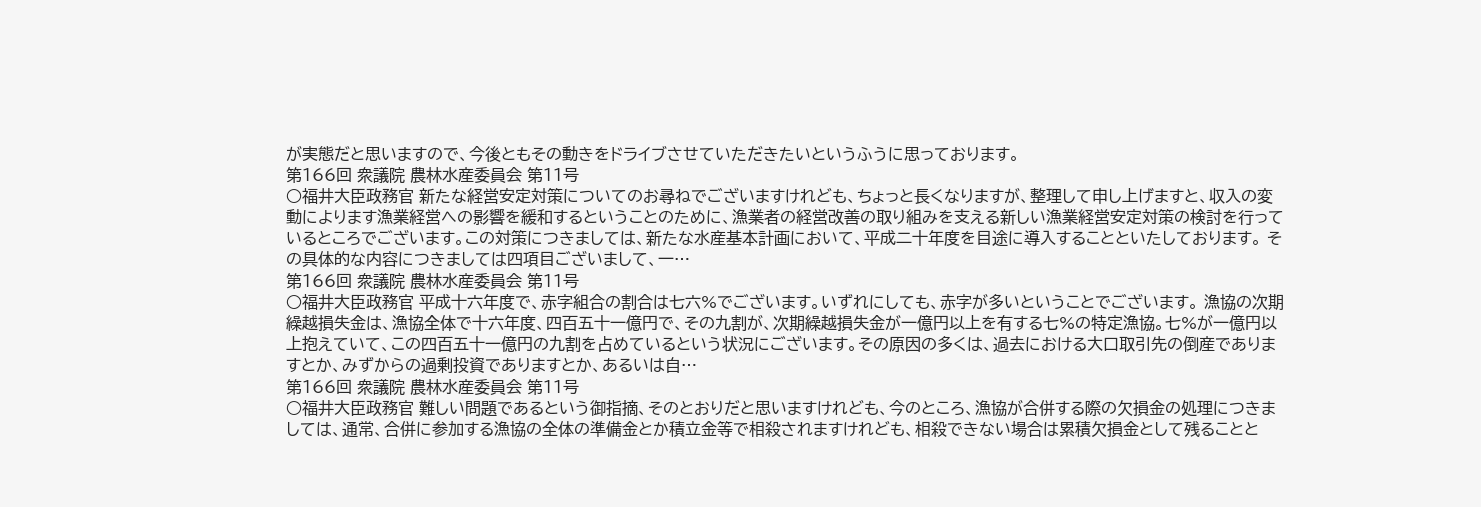が実態だと思いますので、今後ともその動きをドライブさせていただきたいというふうに思っております。
第166回 衆議院 農林水産委員会 第11号
○福井大臣政務官 新たな経営安定対策についてのお尋ねでございますけれども、ちょっと長くなりますが、整理して申し上げますと、収入の変動によります漁業経営への影響を緩和するということのために、漁業者の経営改善の取り組みを支える新しい漁業経営安定対策の検討を行っているところでございます。この対策につきましては、新たな水産基本計画において、平成二十年度を目途に導入することといたしております。 その具体的な内容につきましては四項目ございまして、一…
第166回 衆議院 農林水産委員会 第11号
○福井大臣政務官 平成十六年度で、赤字組合の割合は七六%でございます。いずれにしても、赤字が多いということでございます。 漁協の次期繰越損失金は、漁協全体で十六年度、四百五十一億円で、その九割が、次期繰越損失金が一億円以上を有する七%の特定漁協。七%が一億円以上抱えていて、この四百五十一億円の九割を占めているという状況にございます。その原因の多くは、過去における大口取引先の倒産でありますとか、みずからの過剰投資でありますとか、あるいは自…
第166回 衆議院 農林水産委員会 第11号
○福井大臣政務官 難しい問題であるという御指摘、そのとおりだと思いますけれども、今のところ、漁協が合併する際の欠損金の処理につきましては、通常、合併に参加する漁協の全体の準備金とか積立金等で相殺されますけれども、相殺できない場合は累積欠損金として残ることと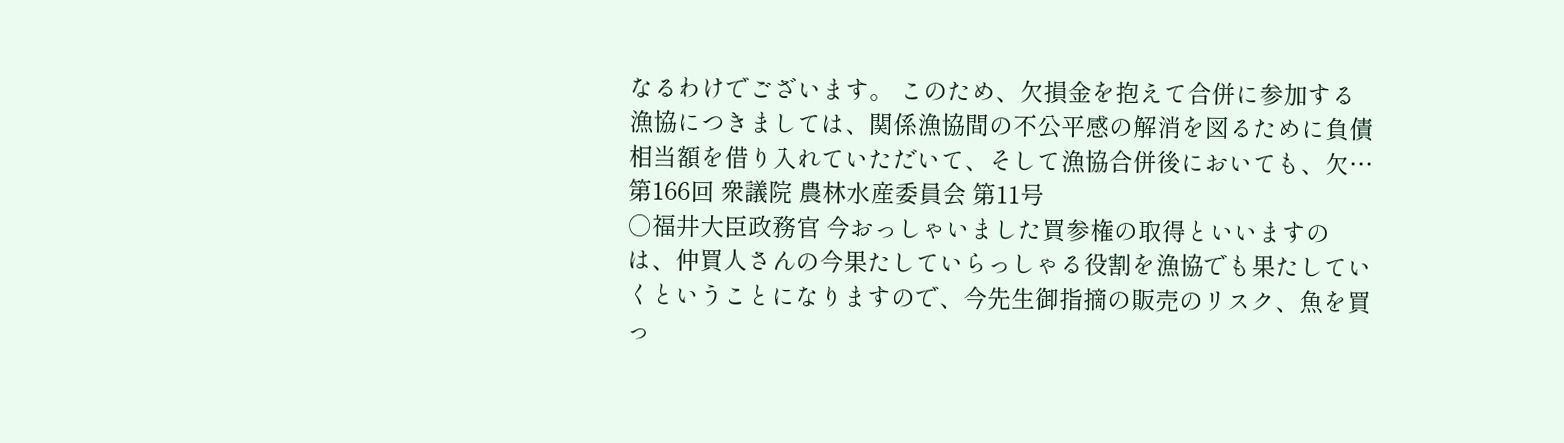なるわけでございます。 このため、欠損金を抱えて合併に参加する漁協につきましては、関係漁協間の不公平感の解消を図るために負債相当額を借り入れていただいて、そして漁協合併後においても、欠…
第166回 衆議院 農林水産委員会 第11号
○福井大臣政務官 今おっしゃいました買参権の取得といいますのは、仲買人さんの今果たしていらっしゃる役割を漁協でも果たしていくということになりますので、今先生御指摘の販売のリスク、魚を買っ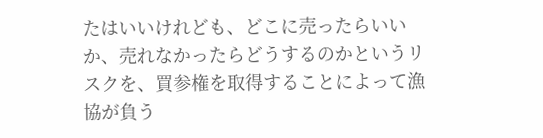たはいいけれども、どこに売ったらいいか、売れなかったらどうするのかというリスクを、買参権を取得することによって漁協が負う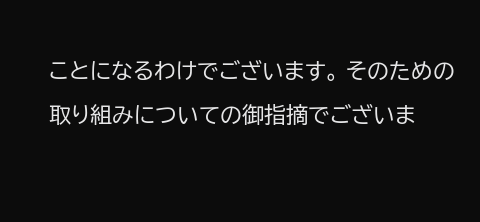ことになるわけでございます。 そのための取り組みについての御指摘でございま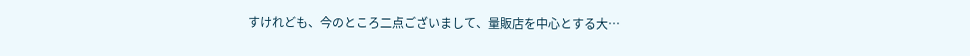すけれども、今のところ二点ございまして、量販店を中心とする大…